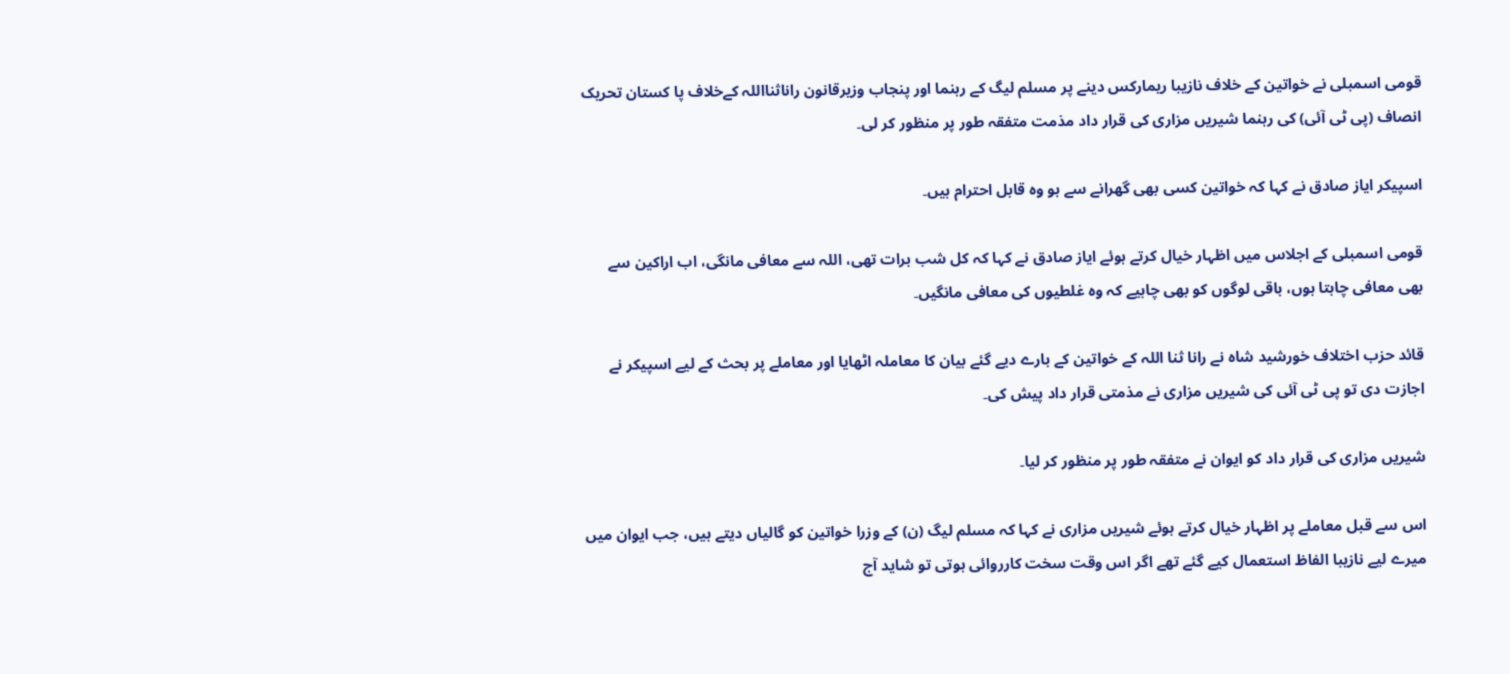قومی اسمبلی نے خواتین کے خلاف نازیبا ریمارکس دینے پر مسلم لیگ کے رہنما اور پنجاب وزیرقانون راناثنااللہ کےخلاف پا کستان تحریک انصاف (پی ٹی آئی) کی رہنما شیریں مزاری کی قرار داد مذمت متفقہ طور پر منظور کر لی۔

اسپیکر ایاز صادق نے کہا کہ خواتین کسی بھی گھرانے سے ہو وہ قابل احترام ہیں۔

قومی اسمبلی کے اجلاس میں اظہار خیال کرتے ہوئے ایاز صادق نے کہا کہ کل شب برات تھی، اللہ سے معافی مانگی، اب اراکین سے بھی معافی چاہتا ہوں، باقی لوگوں کو بھی چاہیے کہ وہ غلطیوں کی معافی مانگیں۔

قائد حزب اختلاف خورشید شاہ نے رانا ثنا اللہ کے خواتین کے بارے دیے گئے بیان کا معاملہ اٹھایا اور معاملے پر بحث کے لیے اسپیکر نے اجازت دی تو پی ٹی آئی کی شیریں مزاری نے مذمتی قرار داد پیش کی۔

شیریں مزاری کی قرار داد کو ایوان نے متفقہ طور پر منظور کر لیا۔

اس سے قبل معاملے پر اظہار خیال کرتے ہوئے شیریں مزاری نے کہا کہ مسلم لیگ (ن) کے وزرا خواتین کو گالیاں دیتے ہیں، جب ایوان میں میرے لیے نازیبا الفاظ استعمال کیے گئے تھے اگر اس وقت سخت کارروائی ہوتی تو شاید آج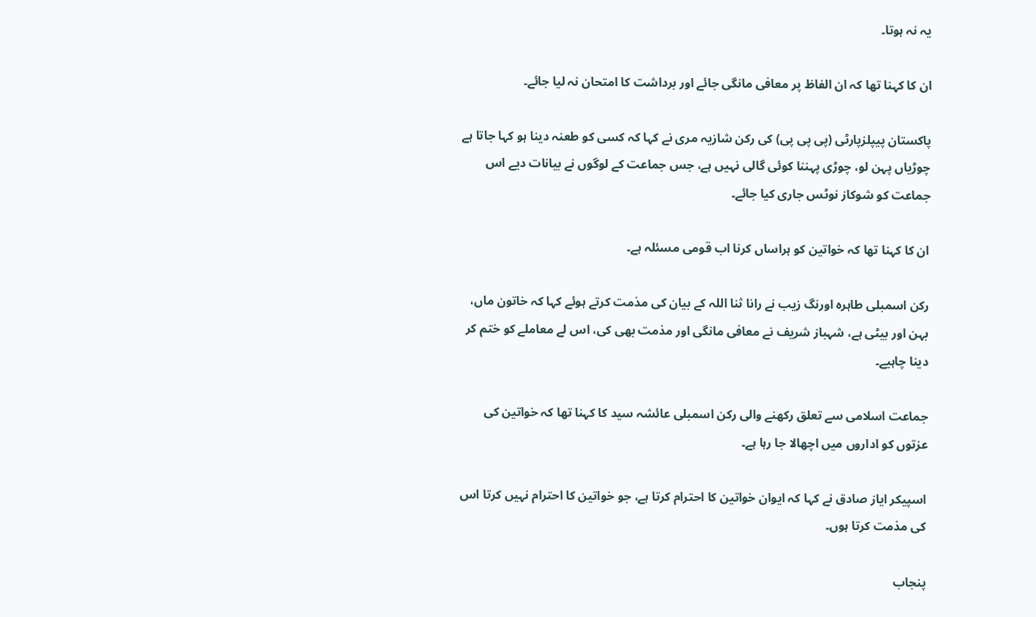یہ نہ ہوتا۔

ان کا کہنا تھا کہ ان الفاظ پر معافی مانگی جائے اور برداشت کا امتحان نہ لیا جائے۔

پاکستان پیپلزپارٹی (پی پی پی) کی رکن شازیہ مری نے کہا کہ کسی کو طعنہ دینا ہو کہا جاتا ہے چوڑیاں پہن لو، چوڑی پہننا کوئی گالی نہیں ہے، جس جماعت کے لوگوں نے بیانات دیے اس جماعت کو شوکاز نوٹس جاری کیا جائے۔

ان کا کہنا تھا کہ خواتین کو ہراساں کرنا اب قومی مسئلہ ہے۔

رکن اسمبلی طاہرہ اورنگ زیب نے رانا ثنا اللہ کے بیان کی مذمت کرتے ہوئے کہا کہ خاتون ماں، بہن اور بیٹی ہے، شہباز شریف نے معافی مانگی اور مذمت بھی کی، اس لے معاملے کو ختم کر دینا چاہیے۔

جماعت اسلامی سے تعلق رکھنے والی رکن اسمبلی عائشہ سید کا کہنا تھا کہ خواتین کی عزتوں کو اداروں میں اچھالا جا رہا ہے۔

اسپیکر ایاز صادق نے کہا کہ ایوان خواتین کا احترام کرتا ہے، جو خواتین کا احترام نہیں کرتا اس کی مذمت کرتا ہوں۔

پنجاب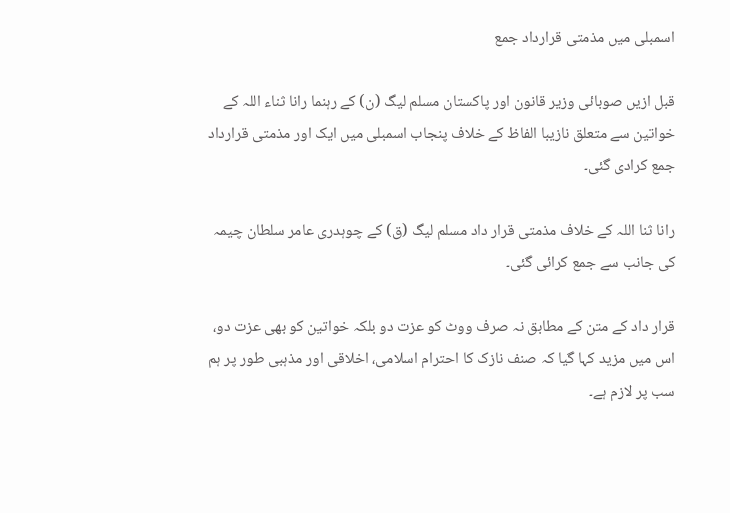اسمبلی میں مذمتی قرارداد جمع

قبل ازیں صوبائی وزیر قانون اور پاکستان مسلم لیگ (ن) کے رہنما رانا ثناء اللہ کے خواتین سے متعلق نازیبا الفاظ کے خلاف پنجاب اسمبلی میں ایک اور مذمتی قرارداد جمع کرادی گئی۔

رانا ثنا اللہ کے خلاف مذمتی قرار داد مسلم لیگ (ق) کے چوہدری عامر سلطان چیمہ کی جانب سے جمع کرائی گئی۔

قرار داد کے متن کے مطابق نہ صرف ووٹ کو عزت دو بلکہ خواتین کو بھی عزت دو، اس میں مزید کہا گیا کہ صنف نازک کا احترام اسلامی، اخلاقی اور مذہبی طور پر ہم سب پر لازم ہے۔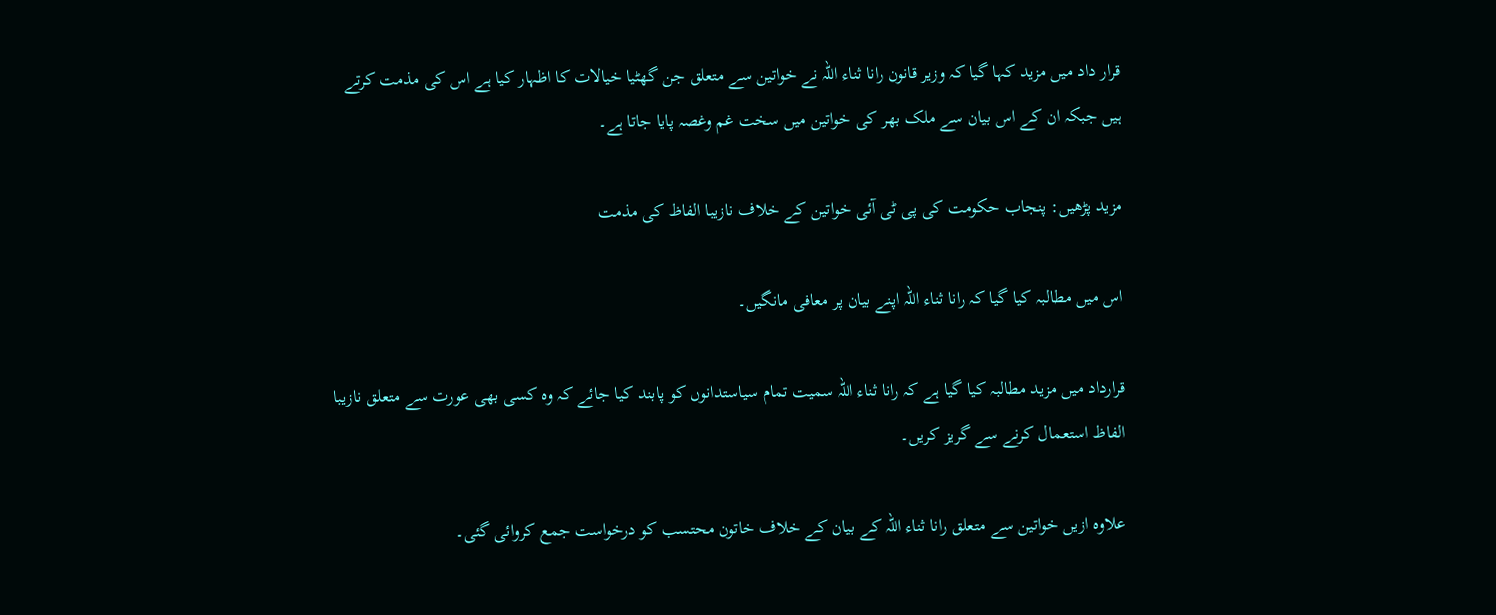قرار داد میں مزید کہا گیا کہ وزیر قانون رانا ثناء اللہ نے خواتین سے متعلق جن گھٹیا خیالات کا اظہار کیا ہے اس کی مذمت کرتے ہیں جبکہ ان کے اس بیان سے ملک بھر کی خواتین میں سخت غم وغصہ پایا جاتا ہے۔

مزید پڑھیں: پنجاب حکومت کی پی ٹی آئی خواتین کے خلاف نازیبا الفاظ کی مذمت

اس میں مطالبہ کیا گیا کہ رانا ثناء اللہ اپنے بیان پر معافی مانگیں۔

قرارداد میں مزید مطالبہ کیا گیا ہے کہ رانا ثناء اللہ سمیت تمام سیاستدانوں کو پابند کیا جائے کہ وہ کسی بھی عورت سے متعلق نازیبا الفاظ استعمال کرنے سے گریز کریں۔

علاوہ ازیں خواتین سے متعلق رانا ثناء اللہ کے بیان کے خلاف خاتون محتسب کو درخواست جمع کروائی گئی۔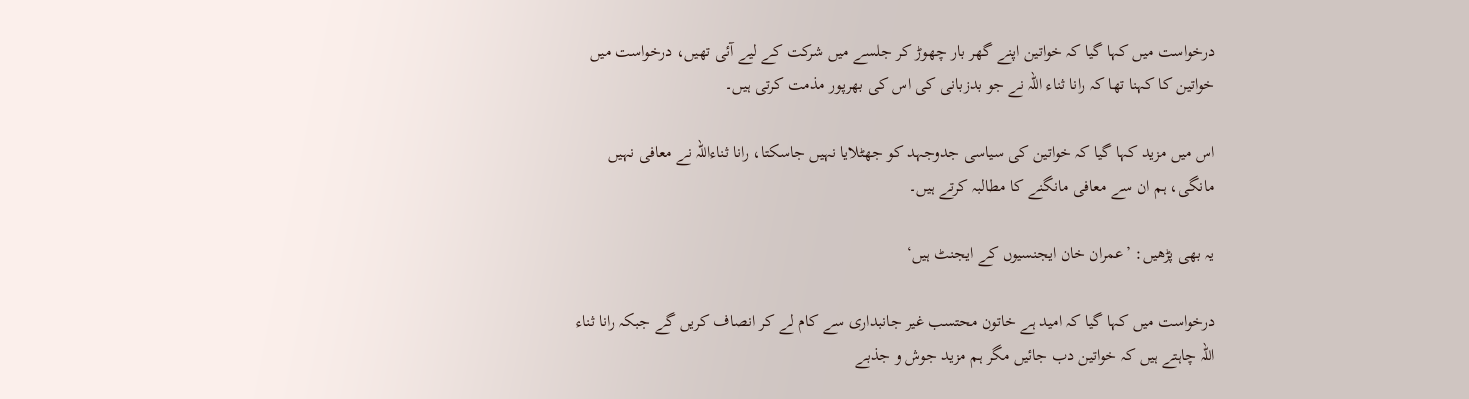درخواست میں کہا گیا کہ خواتین اپنے گھر بار چھوڑ کر جلسے میں شرکت کے لیے آئی تھیں، درخواست میں خواتین کا کہنا تھا کہ رانا ثناء اللہ نے جو بدزبانی کی اس کی بھرپور مذمت کرتی ہیں۔

اس میں مزید کہا گیا کہ خواتین کی سیاسی جدوجہد کو جھٹلایا نہیں جاسکتا، رانا ثناءاللہ نے معافی نہیں مانگی، ہم ان سے معافی مانگنے کا مطالبہ کرتے ہیں۔

یہ بھی پڑھیں: ’عمران خان ایجنسیوں کے ایجنٹ ہیں‘

درخواست میں کہا گیا کہ امید ہے خاتون محتسب غیر جانبداری سے کام لے کر انصاف کریں گے جبکہ رانا ثناء اللہ چاہتے ہیں کہ خواتین دب جائیں مگر ہم مزید جوش و جذبے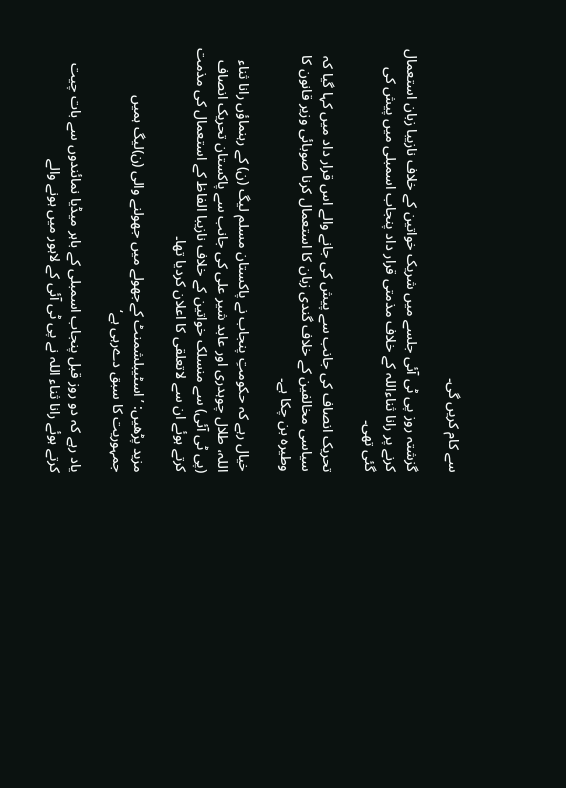سے کام کریں گی۔

گزشتہ روز پی ٹی آئی جلسے میں شریک خواتین کے خلاف نازیبا زبان استعمال کرنے پر رانا ثناءاللہ کے خلاف مذمتی قرار داد پنجاب اسمبلی میں پیش کی گئی تھی۔

تحریک انصاف کی جانب سے پیش کی جانے والے اس قرار داد میں کہا گیا کہ سیاسی مخالفین کے خلاف گندی زبان کا استعمال کرنا صوبائی وزیر قانون کا وطیرہ بن چکا ہے۔

خیال رہے کہ حکومتِ پنجاب نے پاکستان مسلم لیگ (ن) کے رہنماؤں رانا ثناء اللہ، طلال چوہدری اور عابد شیر علی کی جانب سے پاکستان تحریک انصاف (پی ٹی آئی) سے منسلک خواتین کے خلاف نازیبا الفاظ کے استعمال کی مذمت کرتے ہوئے ان سے لاتعلقی کا اعلان کردیا تھا۔

مزید پڑھیں: ’اسٹیبلشمنٹ کےجھولے میں جھولنے والی (ن)لیگ ہمیں جمہوریت کا سبق دےرہی ہے‘

یاد رہے کہ دو روز قبل پنجاب اسمبلی کے باہر میڈیا نمائندوں سے بات چیت کرتے ہوئے رانا ثناء اللہ نے پی ٹی آئی کے لاہور میں ہونے والے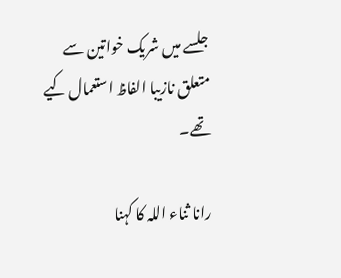جلسے میں شریک خواتین سے متعلق نازیبا الفاظ استعمال کیے تھے۔

رانا ثناء اللہ کا کہنا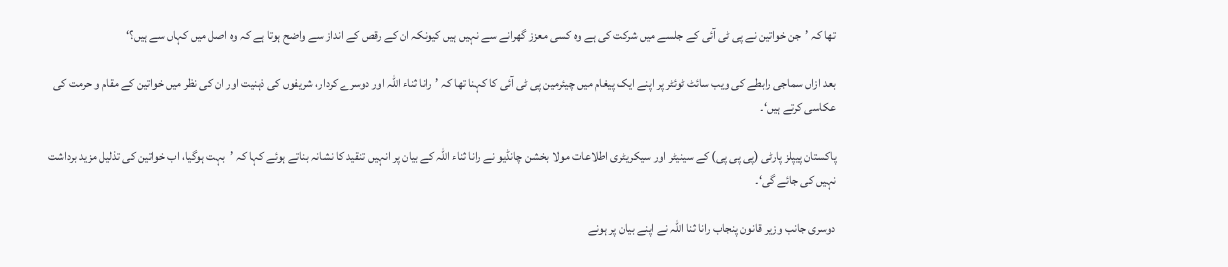تھا کہ ’جن خواتین نے پی ٹی آئی کے جلسے میں شرکت کی ہے وہ کسی معزز گھرانے سے نہیں ہیں کیونکہ ان کے رقص کے انداز سے واضح ہوتا ہے کہ وہ اصل میں کہاں سے ہیں؟‘

بعد ازاں سماجی رابطے کی ویب سائٹ ٹوئٹر پر اپنے ایک پیغام میں چیئرمین پی ٹی آئی کا کہنا تھا کہ ’رانا ثناء اللہ اور دوسرے کردار، شریفوں کی ذہنیت اور ان کی نظر میں خواتین کے مقام و حرمت کی عکاسی کرتے ہیں‘۔

پاکستان پیپلز پارٹی (پی پی پی) کے سینیٹر اور سیکریٹری اطلاعات مولا بخشن چانڈیو نے رانا ثناء اللہ کے بیان پر انہیں تنقید کا نشانہ بناتے ہوئے کہا کہ ’بہت ہوگیا، اب خواتین کی تذلیل مزید برداشت نہیں کی جائے گی‘۔

دوسری جانب وزیر قانون پنجاب رانا ثنا اللہ نے اپنے بیان پر ہونے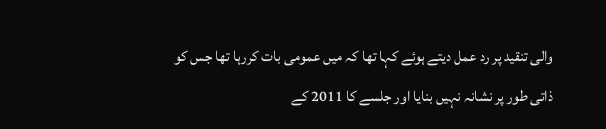والی تنقید پر رد عمل دیتے ہوئے کہا تھا کہ میں عمومی بات کررہا تھا جس کو ذاتی طور پر نشانہ نہیں بنایا اور جلسے کا 2011 کے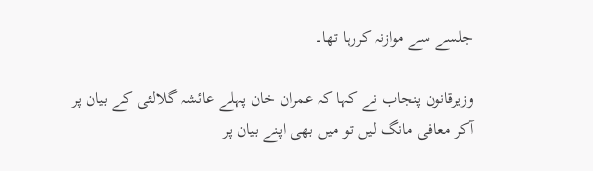جلسے سے موازنہ کررہا تھا۔

وزیرقانون پنجاب نے کہا کہ عمران خان پہلے عائشہ گلالئی کے بیان پر آکر معافی مانگ لیں تو میں بھی اپنے بیان پر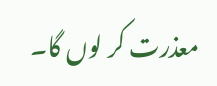معذرت کر لوں گا۔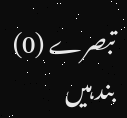تبصرے (0) بند ہیں